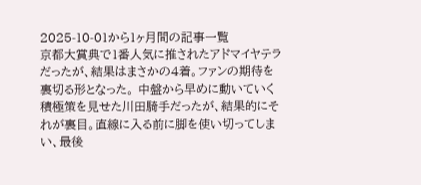2025-10-01から1ヶ月間の記事一覧
京都大賞典で1番人気に推されたアドマイヤテラだったが、結果はまさかの4着。ファンの期待を裏切る形となった。 中盤から早めに動いていく積極策を見せた川田騎手だったが、結果的にそれが裏目。直線に入る前に脚を使い切ってしまい、最後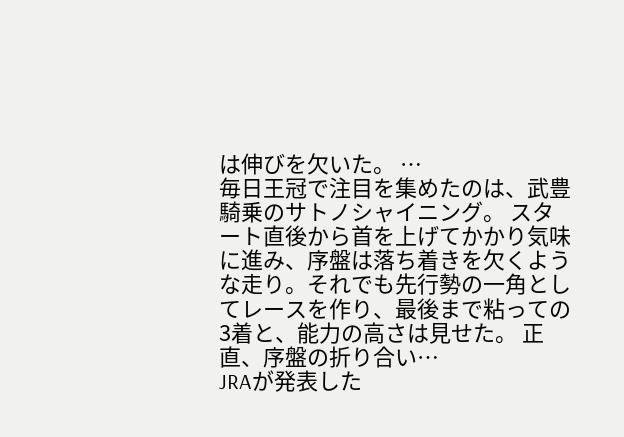は伸びを欠いた。 …
毎日王冠で注目を集めたのは、武豊騎乗のサトノシャイニング。 スタート直後から首を上げてかかり気味に進み、序盤は落ち着きを欠くような走り。それでも先行勢の一角としてレースを作り、最後まで粘っての3着と、能力の高さは見せた。 正直、序盤の折り合い…
JRAが発表した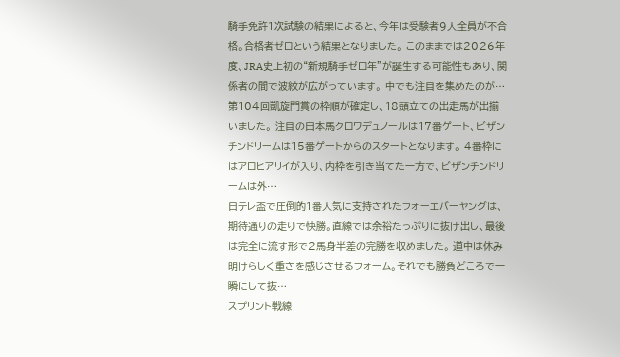騎手免許1次試験の結果によると、今年は受験者9人全員が不合格。合格者ゼロという結果となりました。 このままでは2026年度、JRA史上初の“新規騎手ゼロ年”が誕生する可能性もあり、関係者の間で波紋が広がっています。 中でも注目を集めたのが…
第104回凱旋門賞の枠順が確定し、18頭立ての出走馬が出揃いました。 注目の日本馬クロワデュノールは17番ゲート、ビザンチンドリームは15番ゲートからのスタートとなります。 4番枠にはアロヒアリイが入り、内枠を引き当てた一方で、ビザンチンドリームは外…
日テレ盃で圧倒的1番人気に支持されたフォーエバーヤングは、期待通りの走りで快勝。直線では余裕たっぷりに抜け出し、最後は完全に流す形で2馬身半差の完勝を収めました。 道中は休み明けらしく重さを感じさせるフォーム。それでも勝負どころで一瞬にして抜…
スプリント戦線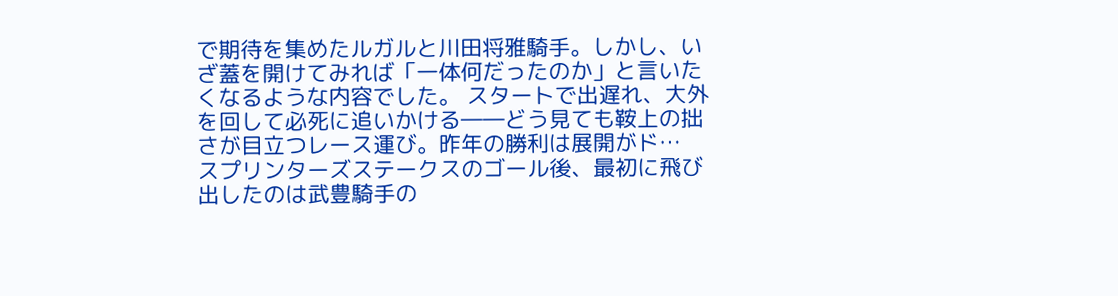で期待を集めたルガルと川田将雅騎手。しかし、いざ蓋を開けてみれば「一体何だったのか」と言いたくなるような内容でした。 スタートで出遅れ、大外を回して必死に追いかける――どう見ても鞍上の拙さが目立つレース運び。昨年の勝利は展開がド…
スプリンターズステークスのゴール後、最初に飛び出したのは武豊騎手の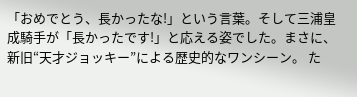「おめでとう、長かったな!」という言葉。そして三浦皇成騎手が「長かったです!」と応える姿でした。まさに、新旧“天才ジョッキー”による歴史的なワンシーン。 た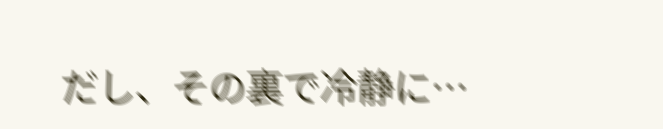だし、その裏で冷静に…